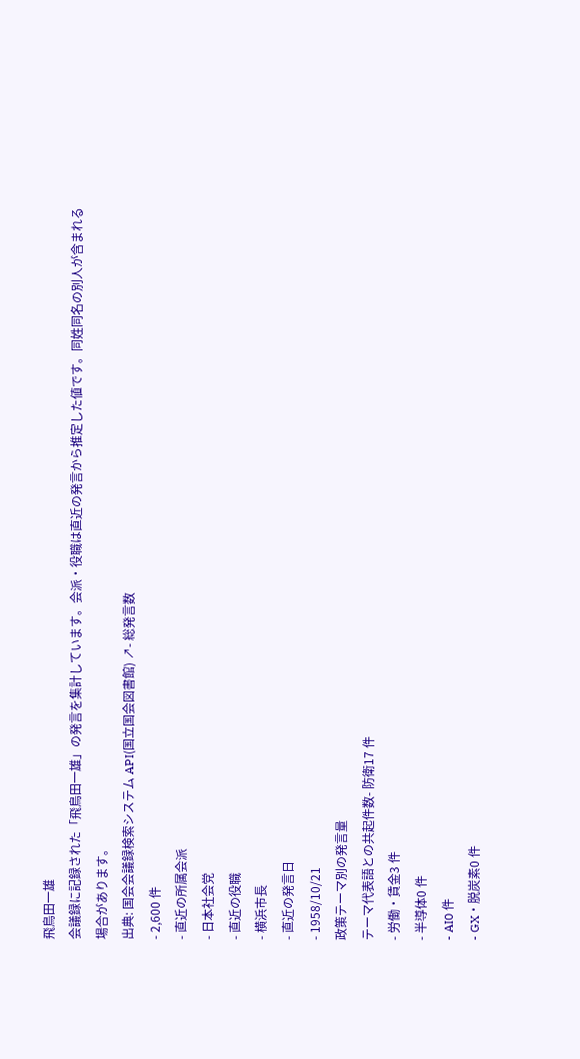飛鳥田一雄
会議録に記録された「飛鳥田一雄」の発言を集計しています。会派・役職は直近の発言から推定した値です。同姓同名の別人が含まれる場合があります。
出典: 国会会議録検索システム API(国立国会図書館) ↗- 総発言数
- 2,600 件
- 直近の所属会派
- 日本社会党
- 直近の役職
- 横浜市長
- 直近の発言日
- 1958/10/21
政策テーマ別の発言量
テーマ代表語との共起件数- 防衛17 件
- 労働・賃金3 件
- 半導体0 件
- AI0 件
- GX・脱炭素0 件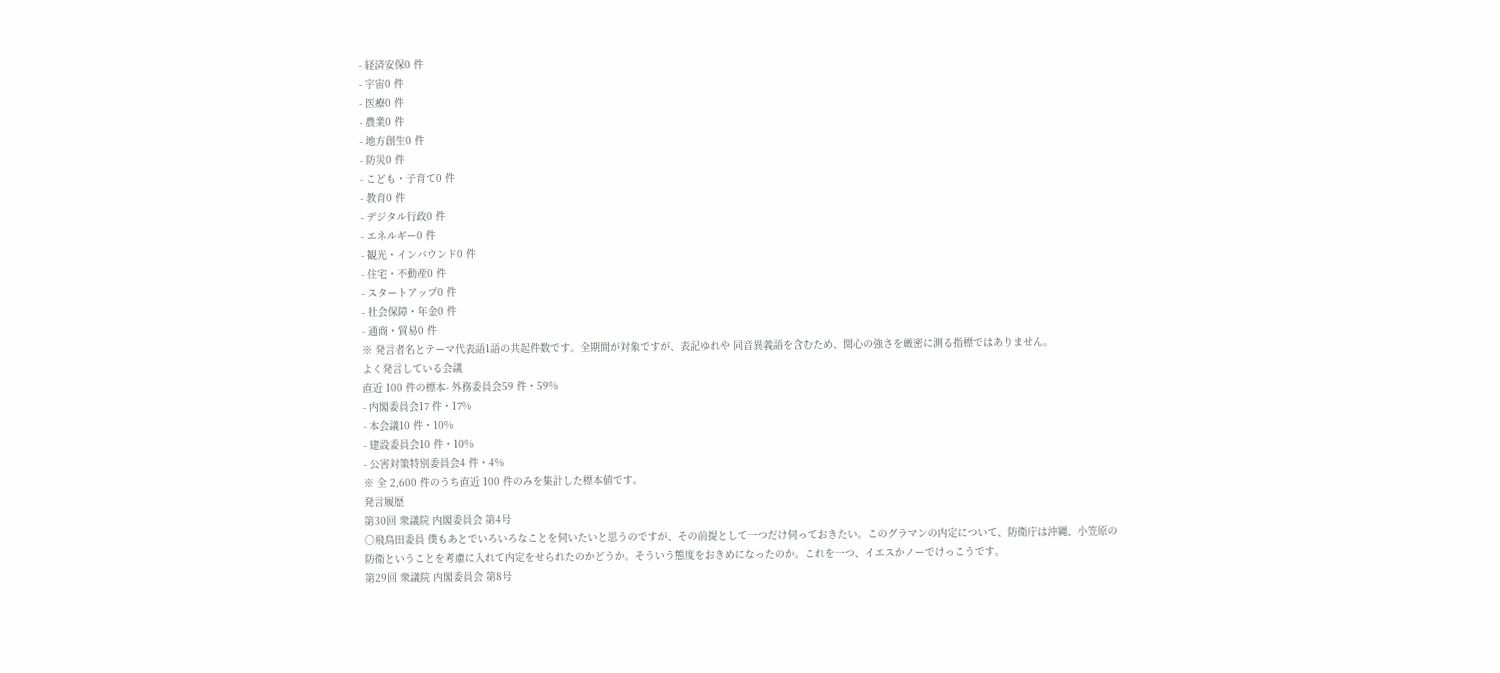- 経済安保0 件
- 宇宙0 件
- 医療0 件
- 農業0 件
- 地方創生0 件
- 防災0 件
- こども・子育て0 件
- 教育0 件
- デジタル行政0 件
- エネルギー0 件
- 観光・インバウンド0 件
- 住宅・不動産0 件
- スタートアップ0 件
- 社会保障・年金0 件
- 通商・貿易0 件
※ 発言者名とテーマ代表語1語の共起件数です。全期間が対象ですが、表記ゆれや 同音異義語を含むため、関心の強さを厳密に測る指標ではありません。
よく発言している会議
直近 100 件の標本- 外務委員会59 件・59%
- 内閣委員会17 件・17%
- 本会議10 件・10%
- 建設委員会10 件・10%
- 公害対策特別委員会4 件・4%
※ 全 2,600 件のうち直近 100 件のみを集計した標本値です。
発言履歴
第30回 衆議院 内閣委員会 第4号
○飛鳥田委員 僕もあとでいろいろなことを伺いたいと思うのですが、その前提として一つだけ伺っておきたい。このグラマンの内定について、防衛庁は沖縄、小笠原の防衛ということを考慮に入れて内定をせられたのかどうか。そういう態度をおきめになったのか。これを一つ、イエスかノーでけっこうです。
第29回 衆議院 内閣委員会 第8号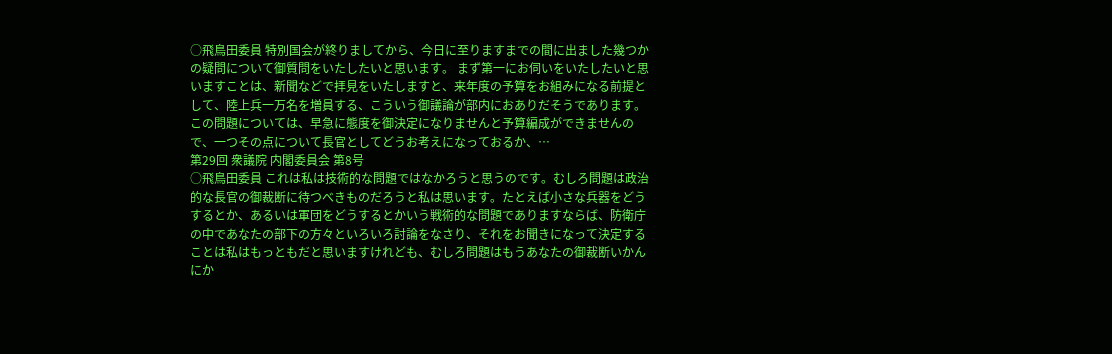○飛鳥田委員 特別国会が終りましてから、今日に至りますまでの間に出ました幾つかの疑問について御質問をいたしたいと思います。 まず第一にお伺いをいたしたいと思いますことは、新聞などで拝見をいたしますと、来年度の予算をお組みになる前提として、陸上兵一万名を増員する、こういう御議論が部内におありだそうであります。この問題については、早急に態度を御決定になりませんと予算編成ができませんので、一つその点について長官としてどうお考えになっておるか、…
第29回 衆議院 内閣委員会 第8号
○飛鳥田委員 これは私は技術的な問題ではなかろうと思うのです。むしろ問題は政治的な長官の御裁断に待つべきものだろうと私は思います。たとえば小さな兵器をどうするとか、あるいは軍団をどうするとかいう戦術的な問題でありますならば、防衛庁の中であなたの部下の方々といろいろ討論をなさり、それをお聞きになって決定することは私はもっともだと思いますけれども、むしろ問題はもうあなたの御裁断いかんにか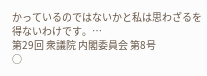かっているのではないかと私は思わざるを得ないわけです。…
第29回 衆議院 内閣委員会 第8号
○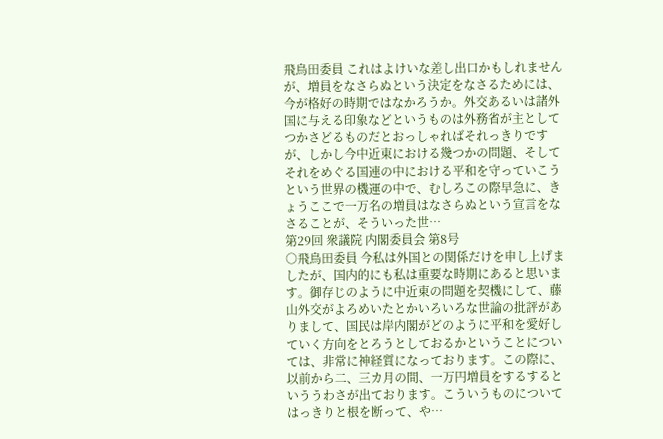飛鳥田委員 これはよけいな差し出口かもしれませんが、増員をなさらぬという決定をなさるためには、今が格好の時期ではなかろうか。外交あるいは諸外国に与える印象などというものは外務省が主としてつかさどるものだとおっしゃればそれっきりですが、しかし今中近東における幾つかの問題、そしてそれをめぐる国連の中における平和を守っていこうという世界の機運の中で、むしろこの際早急に、きょうここで一万名の増員はなさらぬという宣言をなさることが、そういった世…
第29回 衆議院 内閣委員会 第8号
○飛鳥田委員 今私は外国との関係だけを申し上げましたが、国内的にも私は重要な時期にあると思います。御存じのように中近東の問題を契機にして、藤山外交がよろめいたとかいろいろな世論の批評がありまして、国民は岸内閣がどのように平和を愛好していく方向をとろうとしておるかということについては、非常に神経質になっております。この際に、以前から二、三カ月の間、一万円増員をするするといううわさが出ております。こういうものについてはっきりと根を断って、や…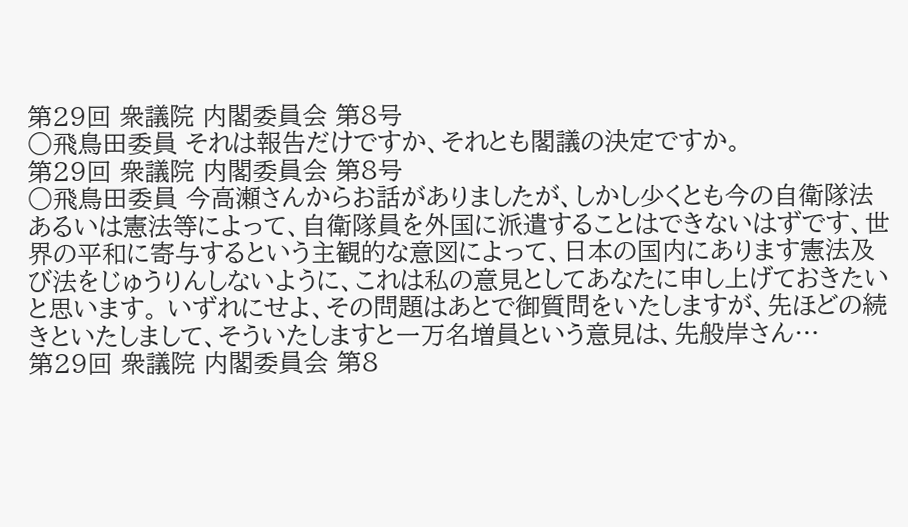第29回 衆議院 内閣委員会 第8号
○飛鳥田委員 それは報告だけですか、それとも閣議の決定ですか。
第29回 衆議院 内閣委員会 第8号
○飛鳥田委員 今高瀬さんからお話がありましたが、しかし少くとも今の自衛隊法あるいは憲法等によって、自衛隊員を外国に派遣することはできないはずです、世界の平和に寄与するという主観的な意図によって、日本の国内にあります憲法及び法をじゅうりんしないように、これは私の意見としてあなたに申し上げておきたいと思います。 いずれにせよ、その問題はあとで御質問をいたしますが、先ほどの続きといたしまして、そういたしますと一万名増員という意見は、先般岸さん…
第29回 衆議院 内閣委員会 第8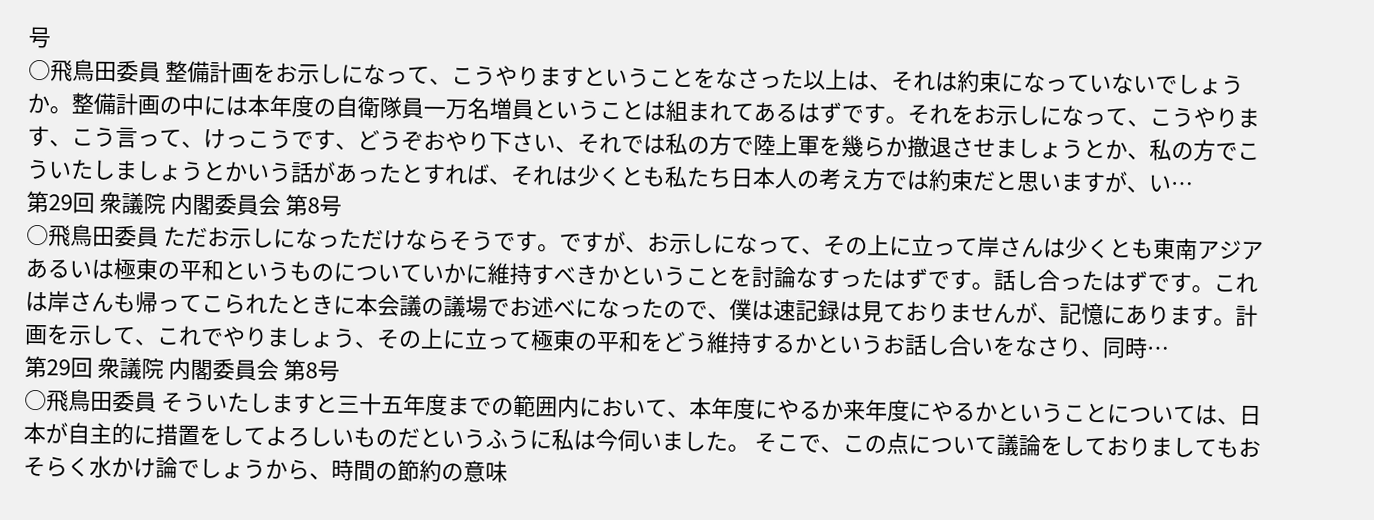号
○飛鳥田委員 整備計画をお示しになって、こうやりますということをなさった以上は、それは約束になっていないでしょうか。整備計画の中には本年度の自衛隊員一万名増員ということは組まれてあるはずです。それをお示しになって、こうやります、こう言って、けっこうです、どうぞおやり下さい、それでは私の方で陸上軍を幾らか撤退させましょうとか、私の方でこういたしましょうとかいう話があったとすれば、それは少くとも私たち日本人の考え方では約束だと思いますが、い…
第29回 衆議院 内閣委員会 第8号
○飛鳥田委員 ただお示しになっただけならそうです。ですが、お示しになって、その上に立って岸さんは少くとも東南アジアあるいは極東の平和というものについていかに維持すべきかということを討論なすったはずです。話し合ったはずです。これは岸さんも帰ってこられたときに本会議の議場でお述べになったので、僕は速記録は見ておりませんが、記憶にあります。計画を示して、これでやりましょう、その上に立って極東の平和をどう維持するかというお話し合いをなさり、同時…
第29回 衆議院 内閣委員会 第8号
○飛鳥田委員 そういたしますと三十五年度までの範囲内において、本年度にやるか来年度にやるかということについては、日本が自主的に措置をしてよろしいものだというふうに私は今伺いました。 そこで、この点について議論をしておりましてもおそらく水かけ論でしょうから、時間の節約の意味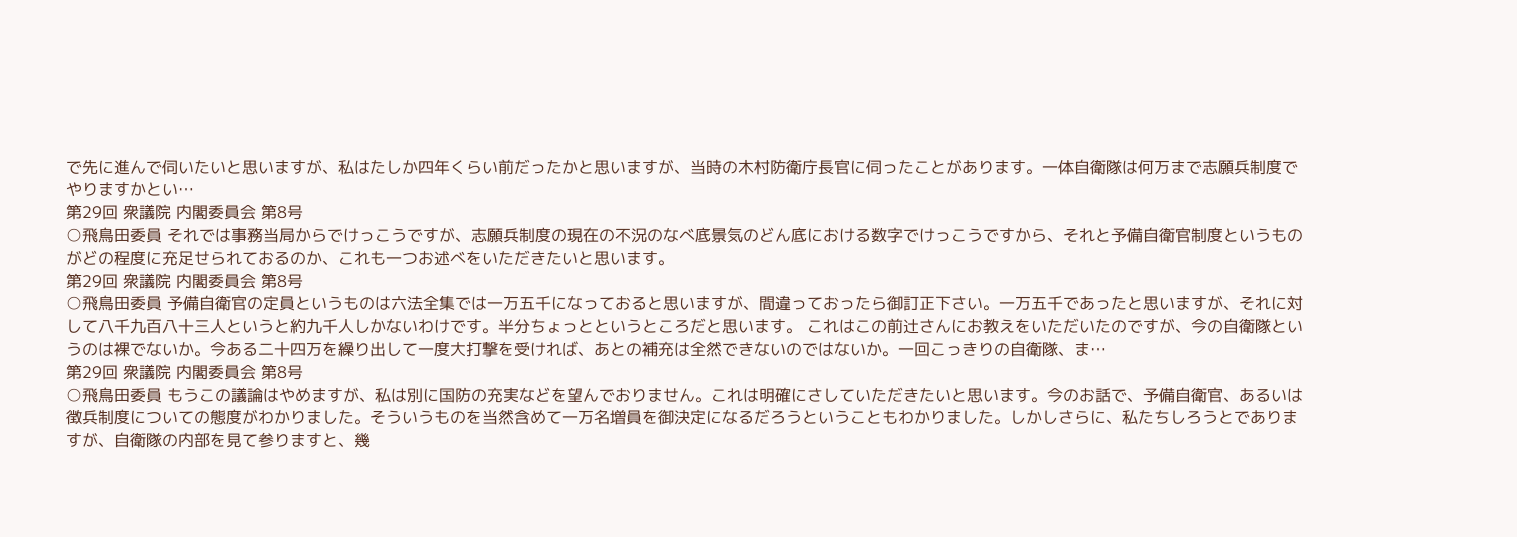で先に進んで伺いたいと思いますが、私はたしか四年くらい前だったかと思いますが、当時の木村防衛庁長官に伺ったことがあります。一体自衛隊は何万まで志願兵制度でやりますかとい…
第29回 衆議院 内閣委員会 第8号
○飛鳥田委員 それでは事務当局からでけっこうですが、志願兵制度の現在の不況のなべ底景気のどん底における数字でけっこうですから、それと予備自衛官制度というものがどの程度に充足せられておるのか、これも一つお述べをいただきたいと思います。
第29回 衆議院 内閣委員会 第8号
○飛鳥田委員 予備自衛官の定員というものは六法全集では一万五千になっておると思いますが、間違っておったら御訂正下さい。一万五千であったと思いますが、それに対して八千九百八十三人というと約九千人しかないわけです。半分ちょっとというところだと思います。 これはこの前辻さんにお教えをいただいたのですが、今の自衛隊というのは裸でないか。今ある二十四万を繰り出して一度大打撃を受ければ、あとの補充は全然できないのではないか。一回こっきりの自衛隊、ま…
第29回 衆議院 内閣委員会 第8号
○飛鳥田委員 もうこの議論はやめますが、私は別に国防の充実などを望んでおりません。これは明確にさしていただきたいと思います。今のお話で、予備自衛官、あるいは徴兵制度についての態度がわかりました。そういうものを当然含めて一万名増員を御決定になるだろうということもわかりました。しかしさらに、私たちしろうとでありますが、自衛隊の内部を見て参りますと、幾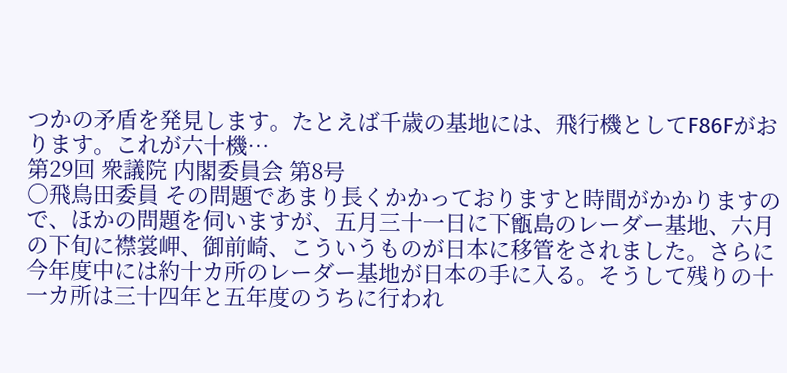つかの矛盾を発見します。たとえば千歳の基地には、飛行機としてF86Fがおります。これが六十機…
第29回 衆議院 内閣委員会 第8号
○飛鳥田委員 その問題であまり長くかかっておりますと時間がかかりますので、ほかの問題を伺いますが、五月三十一日に下甑島のレーダー基地、六月の下旬に襟裳岬、御前崎、こういうものが日本に移管をされました。さらに今年度中には約十カ所のレーダー基地が日本の手に入る。そうして残りの十一カ所は三十四年と五年度のうちに行われ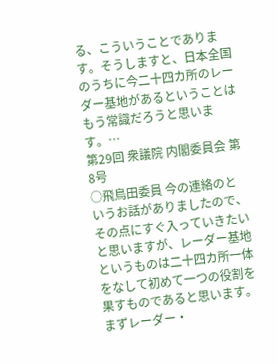る、こういうことであります。そうしますと、日本全国のうちに今二十四カ所のレーダー基地があるということはもう常識だろうと思います。…
第29回 衆議院 内閣委員会 第8号
○飛鳥田委員 今の連絡のというお話がありましたので、その点にすぐ入っていきたいと思いますが、レーダー基地というものは二十四カ所一体をなして初めて一つの役割を果すものであると思います。まずレーダー・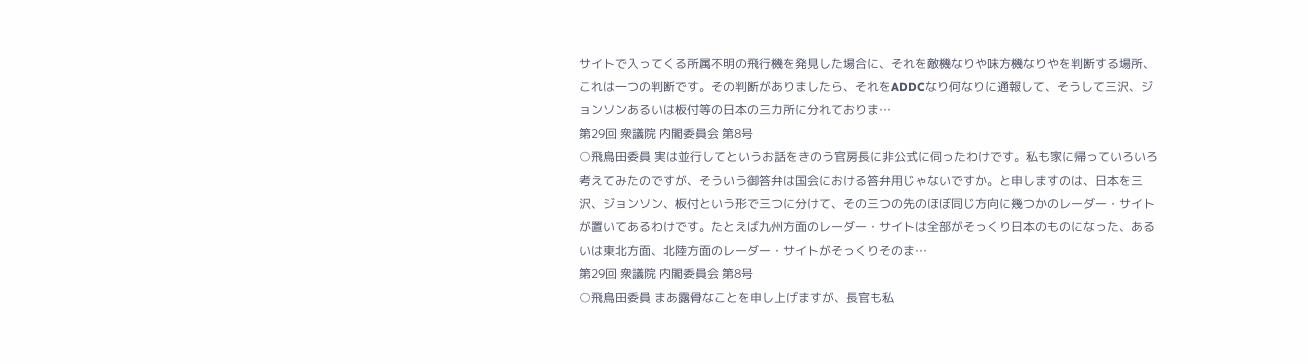サイトで入ってくる所属不明の飛行機を発見した場合に、それを敵機なりや味方機なりやを判断する場所、これは一つの判断です。その判断がありましたら、それをADDCなり何なりに通報して、そうして三沢、ジョンソンあるいは板付等の日本の三カ所に分れておりま…
第29回 衆議院 内閣委員会 第8号
○飛鳥田委員 実は並行してというお話をきのう官房長に非公式に伺ったわけです。私も家に帰っていろいろ考えてみたのですが、そういう御答弁は国会における答弁用じゃないですか。と申しますのは、日本を三沢、ジョンソン、板付という形で三つに分けて、その三つの先のほぼ同じ方向に幾つかのレーダー・サイトが置いてあるわけです。たとえば九州方面のレーダー・サイトは全部がそっくり日本のものになった、あるいは東北方面、北陸方面のレーダー・サイトがそっくりそのま…
第29回 衆議院 内閣委員会 第8号
○飛鳥田委員 まあ露骨なことを申し上げますが、長官も私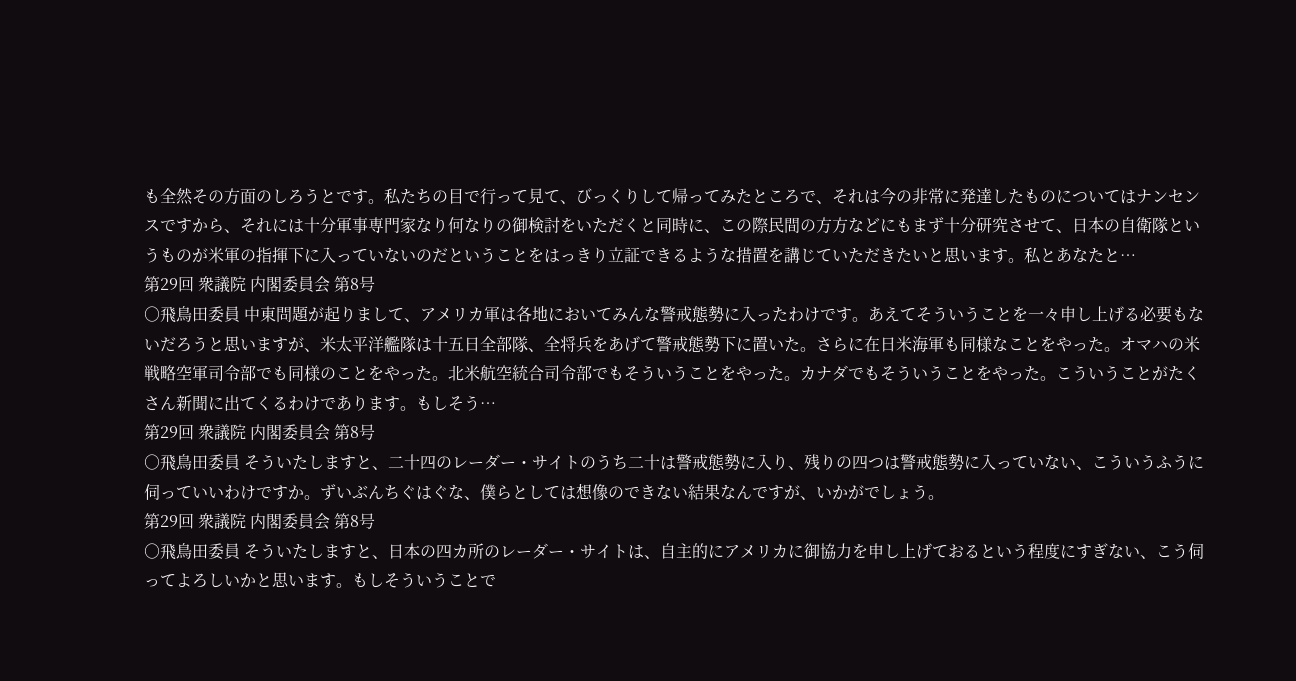も全然その方面のしろうとです。私たちの目で行って見て、びっくりして帰ってみたところで、それは今の非常に発達したものについてはナンセンスですから、それには十分軍事専門家なり何なりの御検討をいただくと同時に、この際民間の方方などにもまず十分研究させて、日本の自衛隊というものが米軍の指揮下に入っていないのだということをはっきり立証できるような措置を講じていただきたいと思います。私とあなたと…
第29回 衆議院 内閣委員会 第8号
○飛鳥田委員 中東問題が起りまして、アメリカ軍は各地においてみんな警戒態勢に入ったわけです。あえてそういうことを一々申し上げる必要もないだろうと思いますが、米太平洋艦隊は十五日全部隊、全将兵をあげて警戒態勢下に置いた。さらに在日米海軍も同様なことをやった。オマハの米戦略空軍司令部でも同様のことをやった。北米航空統合司令部でもそういうことをやった。カナダでもそういうことをやった。こういうことがたくさん新聞に出てくるわけであります。もしそう…
第29回 衆議院 内閣委員会 第8号
○飛鳥田委員 そういたしますと、二十四のレーダー・サイトのうち二十は警戒態勢に入り、残りの四つは警戒態勢に入っていない、こういうふうに伺っていいわけですか。ずいぶんちぐはぐな、僕らとしては想像のできない結果なんですが、いかがでしょう。
第29回 衆議院 内閣委員会 第8号
○飛鳥田委員 そういたしますと、日本の四カ所のレーダー・サイトは、自主的にアメリカに御協力を申し上げておるという程度にすぎない、こう伺ってよろしいかと思います。もしそういうことで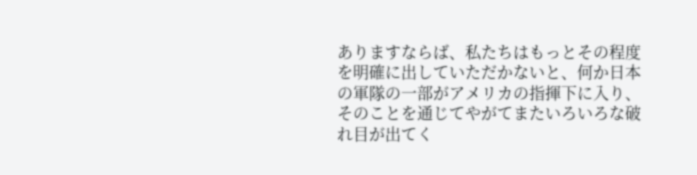ありますならば、私たちはもっとその程度を明確に出していただかないと、何か日本の軍隊の一部がアメリカの指揮下に入り、そのことを通じてやがてまたいろいろな破れ目が出てく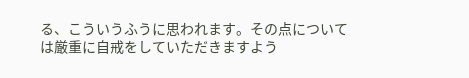る、こういうふうに思われます。その点については厳重に自戒をしていただきますよう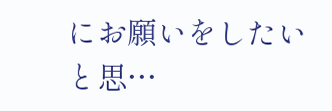にお願いをしたいと思…